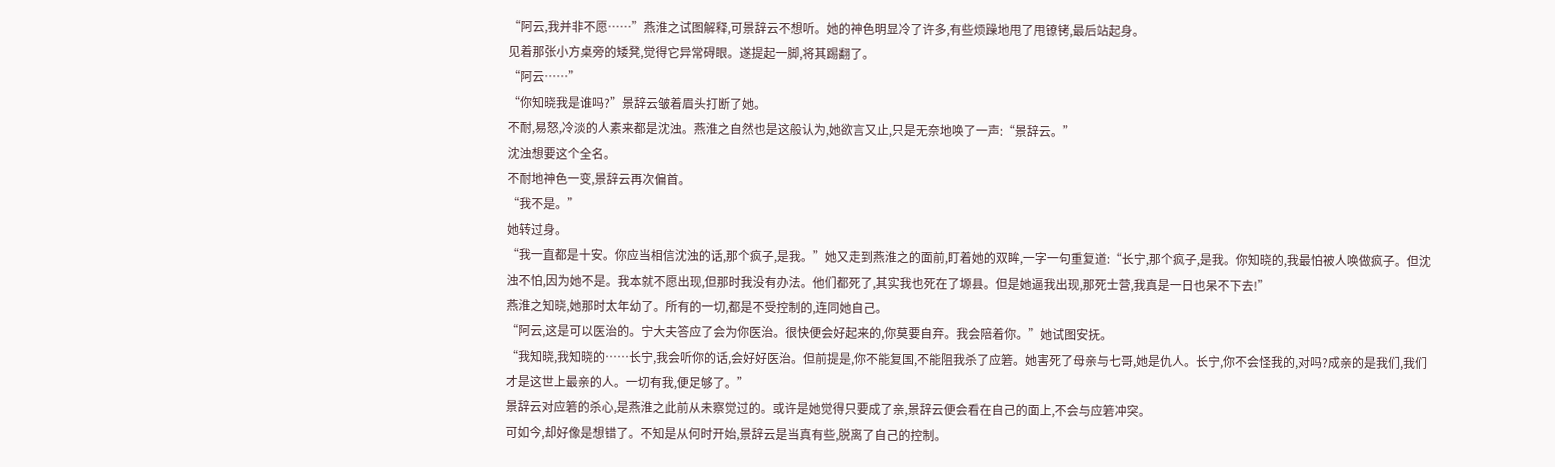“阿云,我并非不愿……”燕淮之试图解释,可景辞云不想听。她的神色明显冷了许多,有些烦躁地甩了甩镣铐,最后站起身。
见着那张小方桌旁的矮凳,觉得它异常碍眼。遂提起一脚,将其踢翻了。
“阿云……”
“你知晓我是谁吗?”景辞云皱着眉头打断了她。
不耐,易怒,冷淡的人素来都是沈浊。燕淮之自然也是这般认为,她欲言又止,只是无奈地唤了一声:“景辞云。”
沈浊想要这个全名。
不耐地神色一变,景辞云再次偏首。
“我不是。”
她转过身。
“我一直都是十安。你应当相信沈浊的话,那个疯子,是我。”她又走到燕淮之的面前,盯着她的双眸,一字一句重复道:“长宁,那个疯子,是我。你知晓的,我最怕被人唤做疯子。但沈浊不怕,因为她不是。我本就不愿出现,但那时我没有办法。他们都死了,其实我也死在了塬县。但是她逼我出现,那死士营,我真是一日也呆不下去!”
燕淮之知晓,她那时太年幼了。所有的一切,都是不受控制的,连同她自己。
“阿云,这是可以医治的。宁大夫答应了会为你医治。很快便会好起来的,你莫要自弃。我会陪着你。”她试图安抚。
“我知晓,我知晓的……长宁,我会听你的话,会好好医治。但前提是,你不能复国,不能阻我杀了应箬。她害死了母亲与七哥,她是仇人。长宁,你不会怪我的,对吗?成亲的是我们,我们才是这世上最亲的人。一切有我,便足够了。”
景辞云对应箬的杀心,是燕淮之此前从未察觉过的。或许是她觉得只要成了亲,景辞云便会看在自己的面上,不会与应箬冲突。
可如今,却好像是想错了。不知是从何时开始,景辞云是当真有些,脱离了自己的控制。